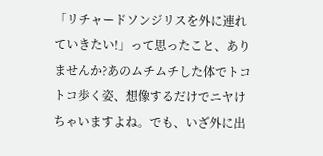「リチャードソンジリスを外に連れていきたい!」って思ったこと、ありませんか?あのムチムチした体でトコトコ歩く姿、想像するだけでニヤけちゃいますよね。でも、いざ外に出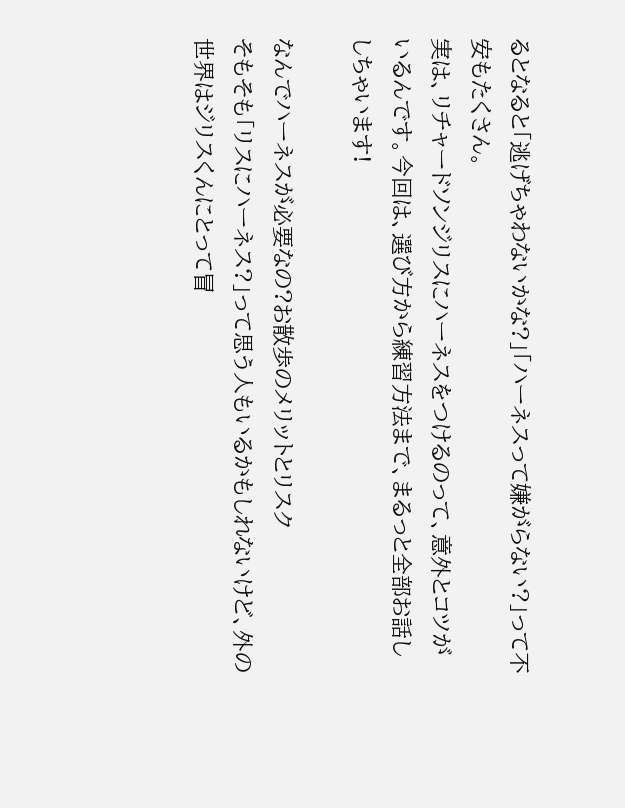るとなると「逃げちゃわないかな?」「ハーネスって嫌がらない?」って不安もたくさん。
実は、リチャードソンジリスにハーネスをつけるのって、意外とコツがいるんです。今回は、選び方から練習方法まで、まるっと全部お話ししちゃいます!

なんでハーネスが必要なの?お散歩のメリットとリスク
そもそも「リスにハーネス?」って思う人もいるかもしれないけど、外の世界はジリスくんにとって冒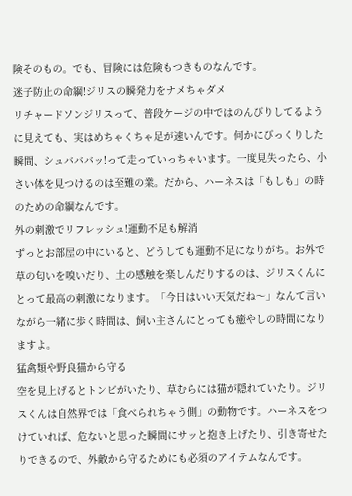険そのもの。でも、冒険には危険もつきものなんです。
迷子防止の命綱!ジリスの瞬発力をナメちゃダメ
リチャードソンジリスって、普段ケージの中ではのんびりしてるように見えても、実はめちゃくちゃ足が速いんです。何かにびっくりした瞬間、シュバババッ!って走っていっちゃいます。一度見失ったら、小さい体を見つけるのは至難の業。だから、ハーネスは「もしも」の時のための命綱なんです。
外の刺激でリフレッシュ!運動不足も解消
ずっとお部屋の中にいると、どうしても運動不足になりがち。お外で草の匂いを嗅いだり、土の感触を楽しんだりするのは、ジリスくんにとって最高の刺激になります。「今日はいい天気だね〜」なんて言いながら一緒に歩く時間は、飼い主さんにとっても癒やしの時間になりますよ。
猛禽類や野良猫から守る
空を見上げるとトンビがいたり、草むらには猫が隠れていたり。ジリスくんは自然界では「食べられちゃう側」の動物です。ハーネスをつけていれば、危ないと思った瞬間にサッと抱き上げたり、引き寄せたりできるので、外敵から守るためにも必須のアイテムなんです。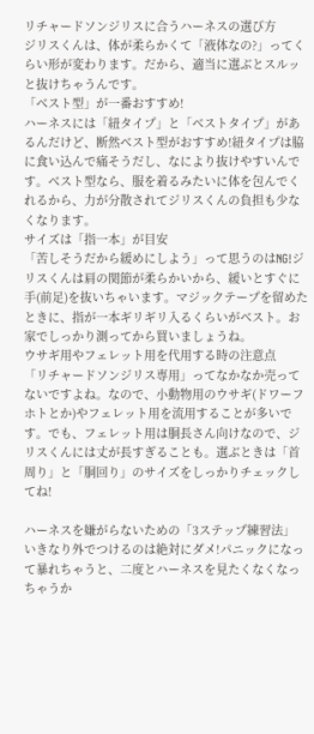リチャードソンジリスに合うハーネスの選び方
ジリスくんは、体が柔らかくて「液体なの?」ってくらい形が変わります。だから、適当に選ぶとスルッと抜けちゃうんです。
「ベスト型」が一番おすすめ!
ハーネスには「紐タイプ」と「ベストタイプ」があるんだけど、断然ベスト型がおすすめ!紐タイプは脇に食い込んで痛そうだし、なにより抜けやすいんです。ベスト型なら、服を着るみたいに体を包んでくれるから、力が分散されてジリスくんの負担も少なくなります。
サイズは「指一本」が目安
「苦しそうだから緩めにしよう」って思うのはNG!ジリスくんは肩の関節が柔らかいから、緩いとすぐに手(前足)を抜いちゃいます。マジックテープを留めたときに、指が一本ギリギリ入るくらいがベスト。お家でしっかり測ってから買いましょうね。
ウサギ用やフェレット用を代用する時の注意点
「リチャードソンジリス専用」ってなかなか売ってないですよね。なので、小動物用のウサギ(ドワーフホトとか)やフェレット用を流用することが多いです。でも、フェレット用は胴長さん向けなので、ジリスくんには丈が長すぎることも。選ぶときは「首周り」と「胴回り」のサイズをしっかりチェックしてね!

ハーネスを嫌がらないための「3ステップ練習法」
いきなり外でつけるのは絶対にダメ!パニックになって暴れちゃうと、二度とハーネスを見たくなくなっちゃうか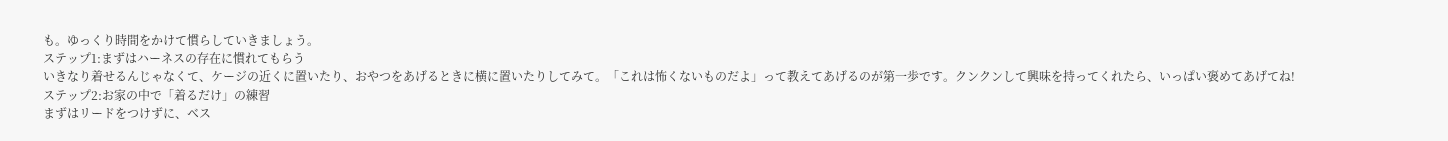も。ゆっくり時間をかけて慣らしていきましょう。
ステップ1:まずはハーネスの存在に慣れてもらう
いきなり着せるんじゃなくて、ケージの近くに置いたり、おやつをあげるときに横に置いたりしてみて。「これは怖くないものだよ」って教えてあげるのが第一歩です。クンクンして興味を持ってくれたら、いっぱい褒めてあげてね!
ステップ2:お家の中で「着るだけ」の練習
まずはリードをつけずに、ベス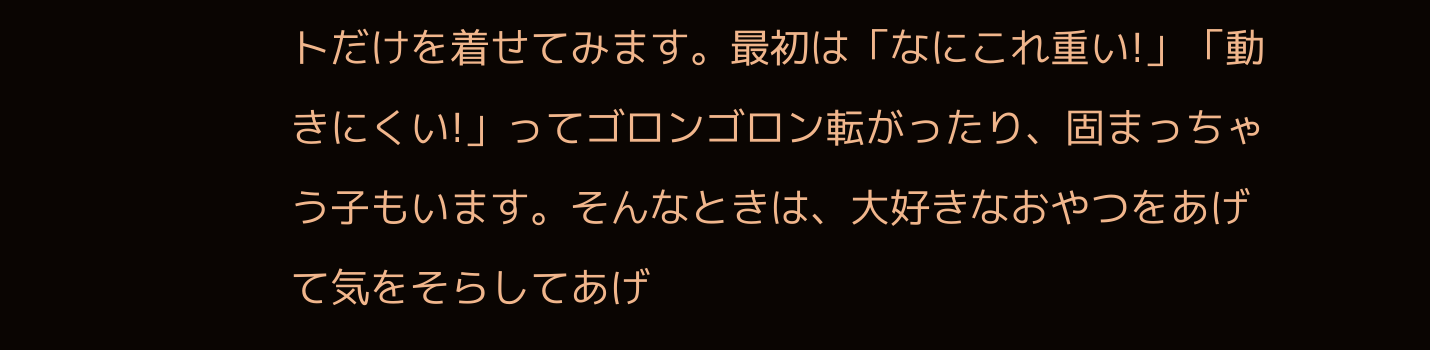トだけを着せてみます。最初は「なにこれ重い!」「動きにくい!」ってゴロンゴロン転がったり、固まっちゃう子もいます。そんなときは、大好きなおやつをあげて気をそらしてあげ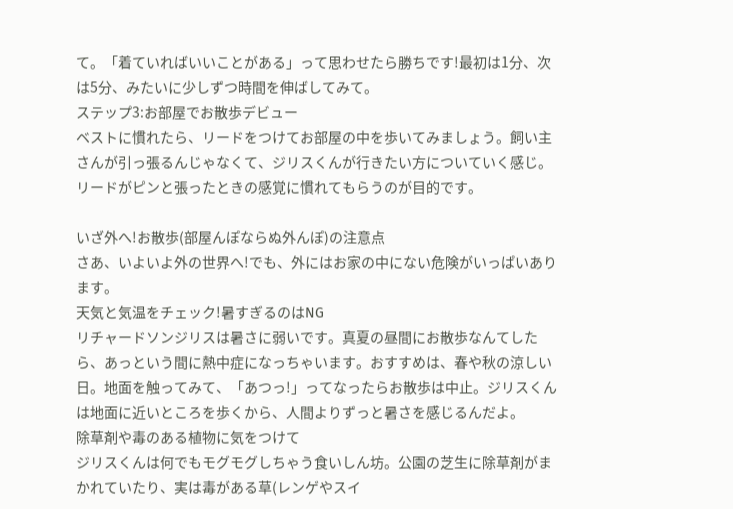て。「着ていればいいことがある」って思わせたら勝ちです!最初は1分、次は5分、みたいに少しずつ時間を伸ばしてみて。
ステップ3:お部屋でお散歩デビュー
ベストに慣れたら、リードをつけてお部屋の中を歩いてみましょう。飼い主さんが引っ張るんじゃなくて、ジリスくんが行きたい方についていく感じ。リードがピンと張ったときの感覚に慣れてもらうのが目的です。

いざ外へ!お散歩(部屋んぽならぬ外んぽ)の注意点
さあ、いよいよ外の世界へ!でも、外にはお家の中にない危険がいっぱいあります。
天気と気温をチェック!暑すぎるのはNG
リチャードソンジリスは暑さに弱いです。真夏の昼間にお散歩なんてしたら、あっという間に熱中症になっちゃいます。おすすめは、春や秋の涼しい日。地面を触ってみて、「あつっ!」ってなったらお散歩は中止。ジリスくんは地面に近いところを歩くから、人間よりずっと暑さを感じるんだよ。
除草剤や毒のある植物に気をつけて
ジリスくんは何でもモグモグしちゃう食いしん坊。公園の芝生に除草剤がまかれていたり、実は毒がある草(レンゲやスイ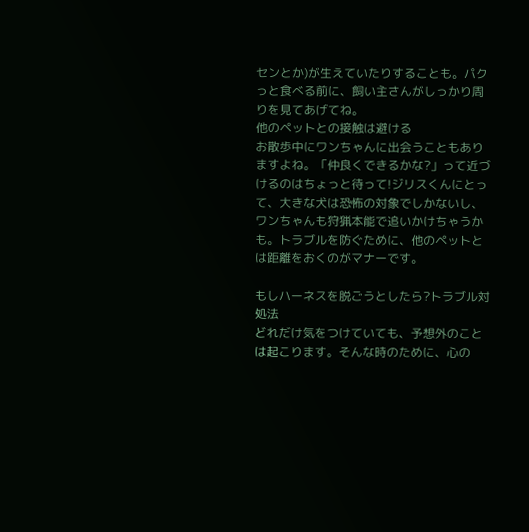センとか)が生えていたりすることも。パクっと食べる前に、飼い主さんがしっかり周りを見てあげてね。
他のペットとの接触は避ける
お散歩中にワンちゃんに出会うこともありますよね。「仲良くできるかな?」って近づけるのはちょっと待って!ジリスくんにとって、大きな犬は恐怖の対象でしかないし、ワンちゃんも狩猟本能で追いかけちゃうかも。トラブルを防ぐために、他のペットとは距離をおくのがマナーです。

もしハーネスを脱ごうとしたら?トラブル対処法
どれだけ気をつけていても、予想外のことは起こります。そんな時のために、心の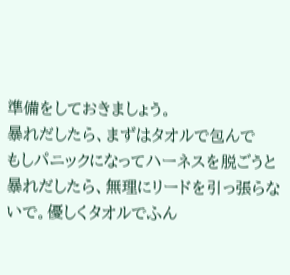準備をしておきましょう。
暴れだしたら、まずはタオルで包んで
もしパニックになってハーネスを脱ごうと暴れだしたら、無理にリードを引っ張らないで。優しくタオルでふん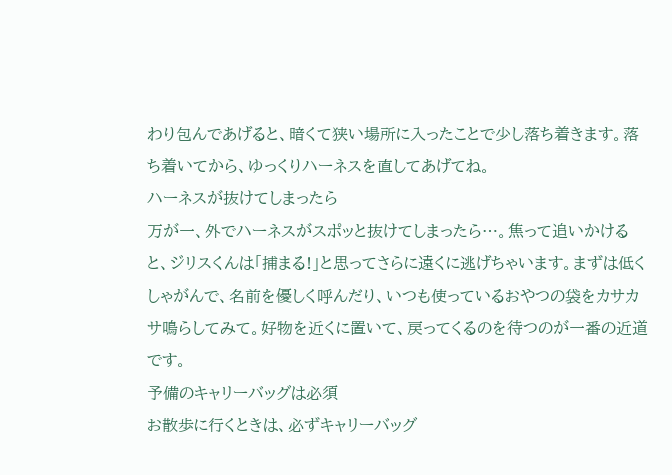わり包んであげると、暗くて狭い場所に入ったことで少し落ち着きます。落ち着いてから、ゆっくりハーネスを直してあげてね。
ハーネスが抜けてしまったら
万が一、外でハーネスがスポッと抜けてしまったら…。焦って追いかけると、ジリスくんは「捕まる!」と思ってさらに遠くに逃げちゃいます。まずは低くしゃがんで、名前を優しく呼んだり、いつも使っているおやつの袋をカサカサ鳴らしてみて。好物を近くに置いて、戻ってくるのを待つのが一番の近道です。
予備のキャリーバッグは必須
お散歩に行くときは、必ずキャリーバッグ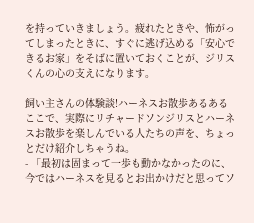を持っていきましょう。疲れたときや、怖がってしまったときに、すぐに逃げ込める「安心できるお家」をそばに置いておくことが、ジリスくんの心の支えになります。

飼い主さんの体験談!ハーネスお散歩あるある
ここで、実際にリチャードソンジリスとハーネスお散歩を楽しんでいる人たちの声を、ちょっとだけ紹介しちゃうね。
- 「最初は固まって一歩も動かなかったのに、今ではハーネスを見るとお出かけだと思ってソ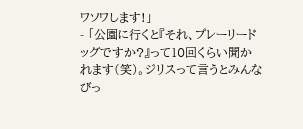ワソワします!」
- 「公園に行くと『それ、プレーリードッグですか?』って10回くらい聞かれます(笑)。ジリスって言うとみんなびっ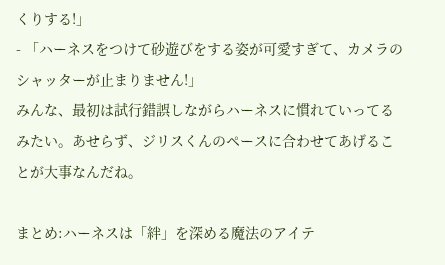くりする!」
- 「ハーネスをつけて砂遊びをする姿が可愛すぎて、カメラのシャッターが止まりません!」
みんな、最初は試行錯誤しながらハーネスに慣れていってるみたい。あせらず、ジリスくんのペースに合わせてあげることが大事なんだね。

まとめ:ハーネスは「絆」を深める魔法のアイテ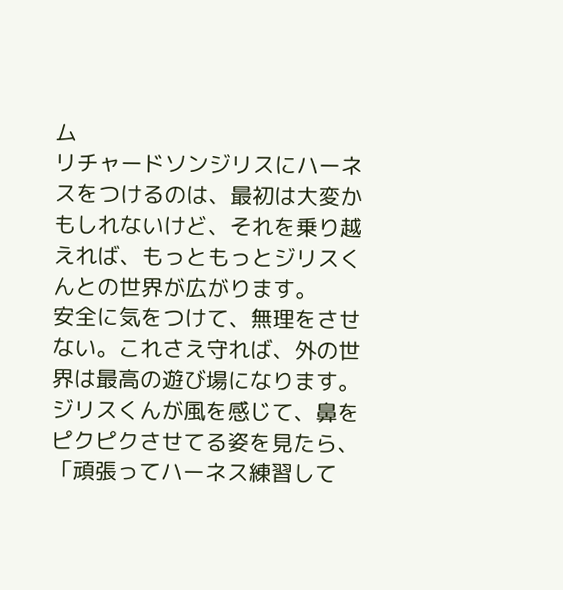ム
リチャードソンジリスにハーネスをつけるのは、最初は大変かもしれないけど、それを乗り越えれば、もっともっとジリスくんとの世界が広がります。
安全に気をつけて、無理をさせない。これさえ守れば、外の世界は最高の遊び場になります。ジリスくんが風を感じて、鼻をピクピクさせてる姿を見たら、「頑張ってハーネス練習して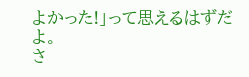よかった!」って思えるはずだよ。
さ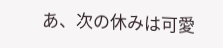あ、次の休みは可愛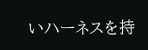いハーネスを持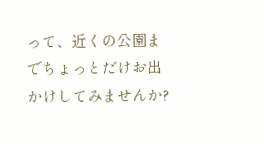って、近くの公園までちょっとだけお出かけしてみませんか?